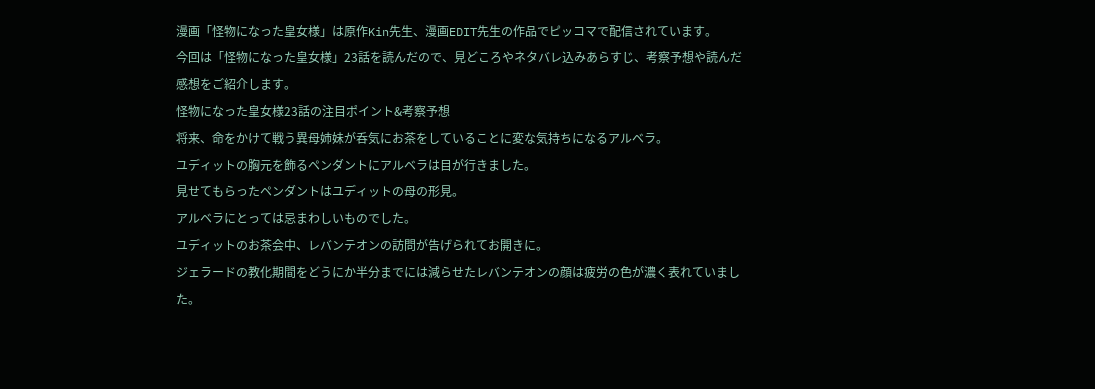漫画「怪物になった皇女様」は原作Kin先生、漫画EDIT先生の作品でピッコマで配信されています。
今回は「怪物になった皇女様」23話を読んだので、見どころやネタバレ込みあらすじ、考察予想や読んだ感想をご紹介します。
怪物になった皇女様23話の注目ポイント&考察予想
将来、命をかけて戦う異母姉妹が呑気にお茶をしていることに変な気持ちになるアルベラ。
ユディットの胸元を飾るペンダントにアルベラは目が行きました。
見せてもらったペンダントはユディットの母の形見。
アルベラにとっては忌まわしいものでした。
ユディットのお茶会中、レバンテオンの訪問が告げられてお開きに。
ジェラードの教化期間をどうにか半分までには減らせたレバンテオンの顔は疲労の色が濃く表れていました。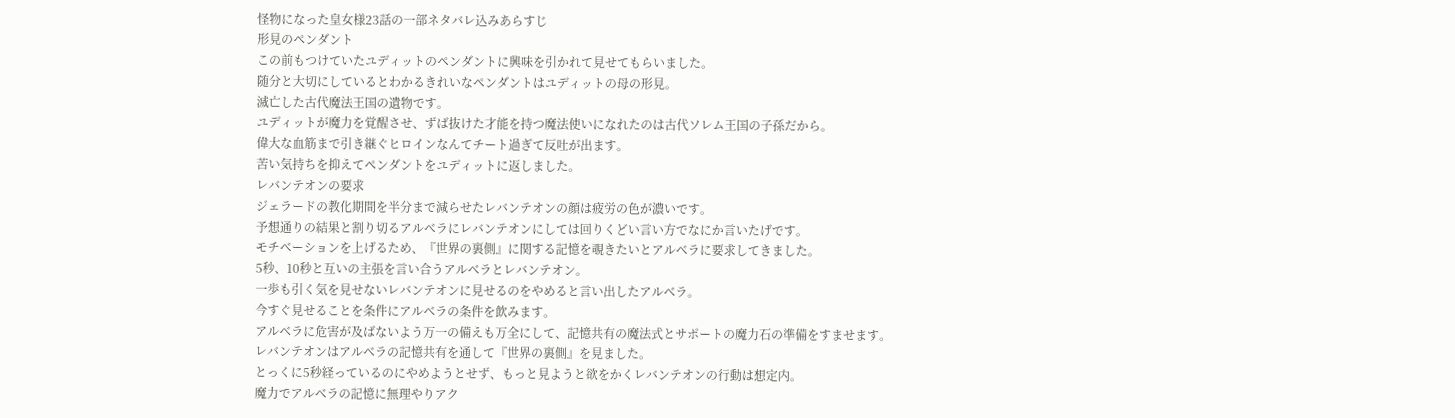怪物になった皇女様23話の一部ネタバレ込みあらすじ
形見のペンダント
この前もつけていたユディットのペンダントに興味を引かれて見せてもらいました。
随分と大切にしているとわかるきれいなペンダントはユディットの母の形見。
滅亡した古代魔法王国の遺物です。
ユディットが魔力を覚醒させ、ずば抜けた才能を持つ魔法使いになれたのは古代ソレム王国の子孫だから。
偉大な血筋まで引き継ぐヒロインなんてチート過ぎて反吐が出ます。
苦い気持ちを抑えてペンダントをユディットに返しました。
レバンテオンの要求
ジェラードの教化期間を半分まで減らせたレバンテオンの顔は疲労の色が濃いです。
予想通りの結果と割り切るアルベラにレバンテオンにしては回りくどい言い方でなにか言いたげです。
モチベーションを上げるため、『世界の裏側』に関する記憶を覗きたいとアルベラに要求してきました。
5秒、10秒と互いの主張を言い合うアルベラとレバンテオン。
一歩も引く気を見せないレバンテオンに見せるのをやめると言い出したアルベラ。
今すぐ見せることを条件にアルベラの条件を飲みます。
アルベラに危害が及ばないよう万一の備えも万全にして、記憶共有の魔法式とサポートの魔力石の準備をすませます。
レバンテオンはアルベラの記憶共有を通して『世界の裏側』を見ました。
とっくに5秒経っているのにやめようとせず、もっと見ようと欲をかくレバンテオンの行動は想定内。
魔力でアルベラの記憶に無理やりアク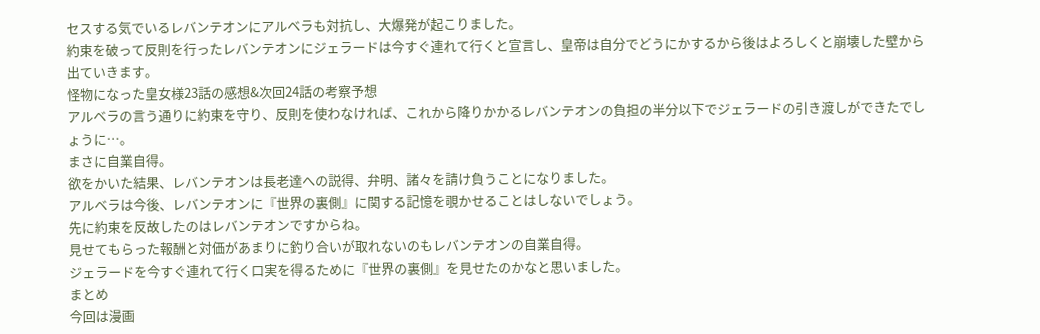セスする気でいるレバンテオンにアルベラも対抗し、大爆発が起こりました。
約束を破って反則を行ったレバンテオンにジェラードは今すぐ連れて行くと宣言し、皇帝は自分でどうにかするから後はよろしくと崩壊した壁から出ていきます。
怪物になった皇女様23話の感想&次回24話の考察予想
アルベラの言う通りに約束を守り、反則を使わなければ、これから降りかかるレバンテオンの負担の半分以下でジェラードの引き渡しができたでしょうに…。
まさに自業自得。
欲をかいた結果、レバンテオンは長老達への説得、弁明、諸々を請け負うことになりました。
アルベラは今後、レバンテオンに『世界の裏側』に関する記憶を覗かせることはしないでしょう。
先に約束を反故したのはレバンテオンですからね。
見せてもらった報酬と対価があまりに釣り合いが取れないのもレバンテオンの自業自得。
ジェラードを今すぐ連れて行く口実を得るために『世界の裏側』を見せたのかなと思いました。
まとめ
今回は漫画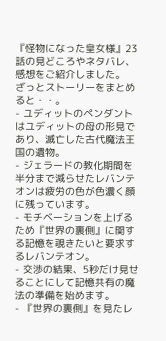『怪物になった皇女様』23話の見どころやネタバレ、感想をご紹介しました。
ざっとストーリーをまとめると・・。
- ユディットのペンダントはユディットの母の形見であり、滅亡した古代魔法王国の遺物。
- ジェラードの教化期間を半分まで減らせたレバンテオンは疲労の色が色濃く顔に残っています。
- モチベーションを上げるため『世界の裏側』に関する記憶を覗きたいと要求するレバンテオン。
- 交渉の結果、5秒だけ見せることにして記憶共有の魔法の準備を始めます。
- 『世界の裏側』を見たレ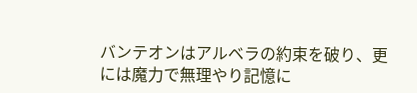バンテオンはアルベラの約束を破り、更には魔力で無理やり記憶に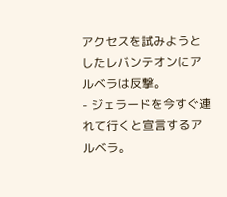アクセスを試みようとしたレバンテオンにアルベラは反撃。
- ジェラードを今すぐ連れて行くと宣言するアルベラ。